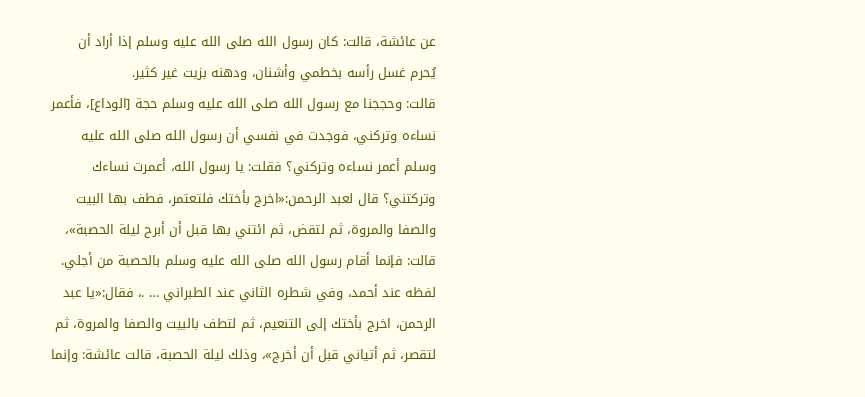عن عائشة، قالت: كان رسول الله صلى الله عليه وسلم إذا أراد أن يُحرم غسل رأسه بخطمي وأشنان، ودهنه بزيت غير كثير.
قالت: وحججنا مع رسول الله صلى الله عليه وسلم حجة [الوداع]، فأعمر نساءه وتركني، فوجدت في نفسي أن رسول الله صلى الله عليه وسلم أعمر نساءه وتركني؟ فقلت: يا رسول الله، أعمرت نساءك وتركتني؟ قال لعبد الرحمن:«اخرج بأختك فلتعتمر، فطف بها البيت والصفا والمروة، ثم لتقض، ثم ائتني بها قبل أن أبرح ليلة الحصبة»، قالت: فإنما أقام رسول الله صلى الله عليه وسلم بالحصبة من أجلي. لفظه عند أحمد، وفي شطره الثاني عند الطبراني … .، فقال:«يا عبد الرحمن، اخرج بأختك إلى التنعيم، ثم لتطف بالبيت والصفا والمروة، ثم لتقصر، ثم أتياني قبل أن أخرج»، وذلك ليلة الحصبة، قالت عائشة: وإنما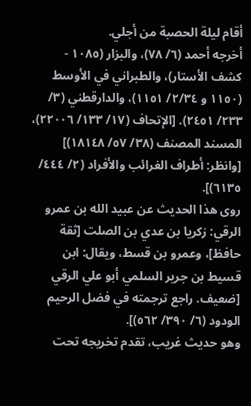أقام ليلة الحصبة من أجلي.
أخرجه أحمد (٦/ ٧٨)، والبزار (١٠٨٥ - كشف الأستار)، والطبراني في الأوسط (١١٥٠ و ٢/٣٤/ ١١٥١)، والدارقطني (٣/ ٢٣٣/ ٢٤٥١). [الإتحاف (١٧/ ١٣٣/ ٢٢٠٠٦)، المسند المصنف (٣٨/ ٥٧/ ١٨١٤٨)] [وانظر: أطراف الغرائب والأفراد (٢/ ٤٤٤/ ٦١٣٥)].
روى هذا الحديث عن عبيد الله بن عمرو الرقي: زكريا بن عدي بن الصلت [ثقة حافظ]، وعمرو بن قسط، ويقال: ابن قسيط بن جرير السلمي أبو علي الرقي [ضعيف. راجع ترجمته في فضل الرحيم الودود (٦/ ٣٩٠/ ٥٦٢)].
وهو حديث غريب، تقدم تخريجه تحت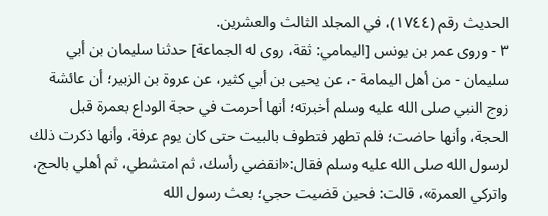الحديث رقم (١٧٤٤)، في المجلد الثالث والعشرين.
٣ - وروى عمر بن يونس [اليمامي: ثقة، روى له الجماعة] حدثنا سليمان بن أبي سليمان - من أهل اليمامة -، عن يحيى بن أبي كثير، عن عروة بن الزبير؛ أن عائشة زوج النبي صلى الله عليه وسلم أخبرته؛ أنها أحرمت في حجة الوداع بعمرة قبل الحجة، وأنها حاضت؛ فلم تطهر فتطوف بالبيت حتى كان يوم عرفة، وأنها ذكرت ذلك لرسول الله صلى الله عليه وسلم فقال:«انقضي رأسك، ثم امتشطي، ثم أهلي بالحج، واتركي العمرة»، قالت: فحين قضيت حجي؛ بعث رسول الله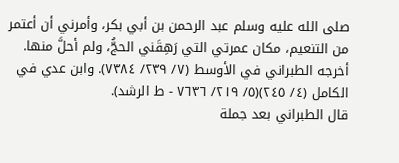صلى الله عليه وسلم عبد الرحمن بن أبي بكر، وأمرني أن أعتمر من التنعيم، مكان عمرتي التي رَهِقَني الحجُّ، ولم أحلَّ منها.
أخرجه الطبراني في الأوسط (٧/ ٢٣٩/ ٧٣٨٤). وابن عدي في الكامل (٤/ ٢٤٥)(٥/ ٢١٩/ ٧٦٣٦ - ط الرشد).
قال الطبراني بعد جملة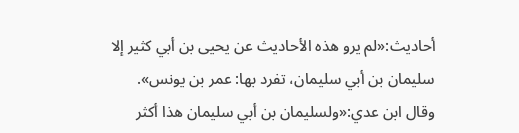أحاديث:«لم يرو هذه الأحاديث عن يحيى بن أبي كثير إلا سليمان بن أبي سليمان، تفرد بها: عمر بن يونس».
وقال ابن عدي:«ولسليمان بن أبي سليمان هذا أكثر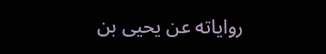رواياته عن يحيى بن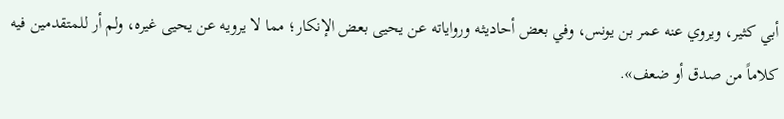أبي كثير، ويروي عنه عمر بن يونس، وفي بعض أحاديثه ورواياته عن يحيى بعض الإنكار؛ مما لا يرويه عن يحيى غيره، ولم أر للمتقدمين فيه كلاماً من صدق أو ضعف».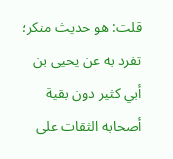قلت: هو حديث منكر؛ تفرد به عن يحيى بن أبي كثير دون بقية أصحابه الثقات على